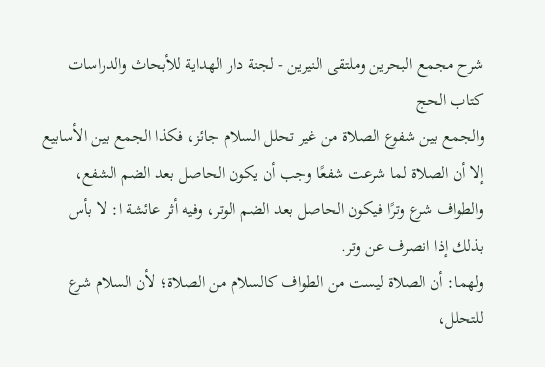شرح مجمع البحرين وملتقى النيرين - لجنة دار الهداية للأبحاث والدراسات
كتاب الحج
والجمع بين شفوع الصلاة من غير تحلل السلام جائز، فكذا الجمع بين الأسابيع إلا أن الصلاة لما شرعت شفعًا وجب أن يكون الحاصل بعد الضم الشفع، والطواف شرع وترًا فيكون الحاصل بعد الضم الوتر، وفيه أثر عائشة ا: لا بأس بذلك إذا انصرف عن وتر.
ولهما: أن الصلاة ليست من الطواف كالسلام من الصلاة؛ لأن السلام شرع للتحلل،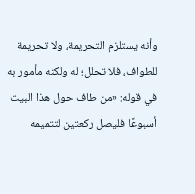وأنه يستلزم التحريمة، ولا تحريمة للطواف، فلا تحلل؛ له ولكنه مأمور به في قوله: «من طاف حول هذا البيت أسبوعًا فليصل ركعتين لتتميمه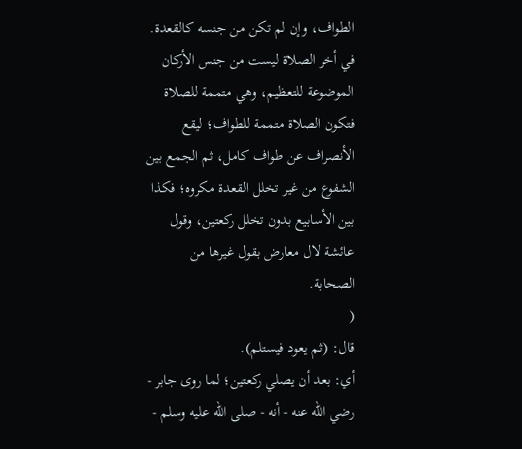الطواف، وإن لم تكن من جنسه كالقعدة. في أخر الصلاة ليست من جنس الأركان الموضوعة للتعظيم، وهي متممة للصلاة فتكون الصلاة متممة للطواف؛ ليقع الأنصراف عن طواف كامل، ثم الجمع بين الشفوع من غير تخلل القعدة مكروه؛ فكذا بين الأسابيع بدون تخلل ركعتين، وقول عائشة لال معارض بقول غيرها من الصحابة.
(
قال: (ثم يعود فيستلم).
أي: بعد أن يصلي ركعتين؛ لما روى جابر - رضي الله عنه - أنه - صلى الله عليه وسلم -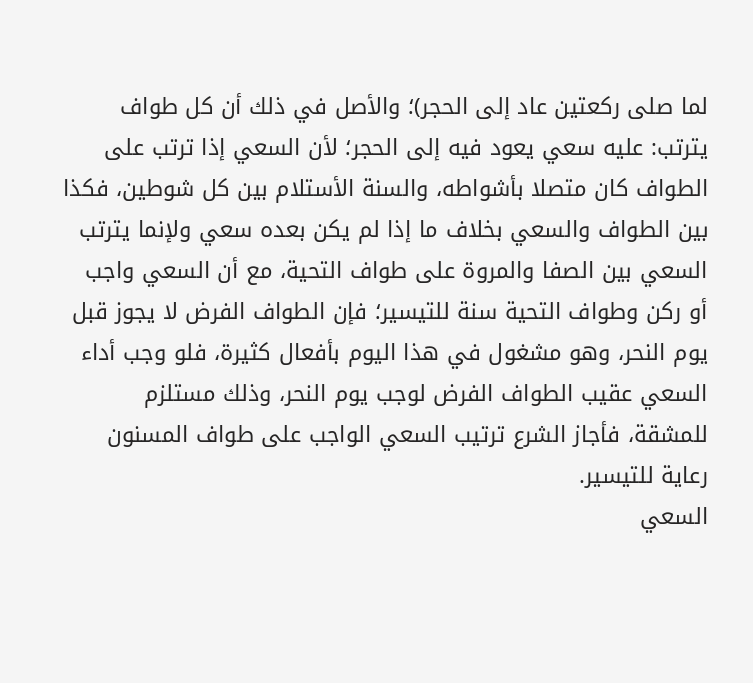لما صلى ركعتين عاد إلى الحجر)؛ والأصل في ذلك أن كل طواف يترتب: عليه سعي يعود فيه إلى الحجر؛ لأن السعي إذا ترتب على الطواف كان متصلا بأشواطه، والسنة الأستلام بين كل شوطين، فكذا بين الطواف والسعي بخلاف ما إذا لم يكن بعده سعي ولإنما يترتب السعي بين الصفا والمروة على طواف التحية، مع أن السعي واجب أو ركن وطواف التحية سنة للتيسير؛ فإن الطواف الفرض لا يجوز قبل يوم النحر، وهو مشغول في هذا اليوم بأفعال كثيرة، فلو وجب أداء السعي عقيب الطواف الفرض لوجب يوم النحر، وذلك مستلزم للمشقة، فأجاز الشرع ترتيب السعي الواجب على طواف المسنون رعاية للتيسير.
السعي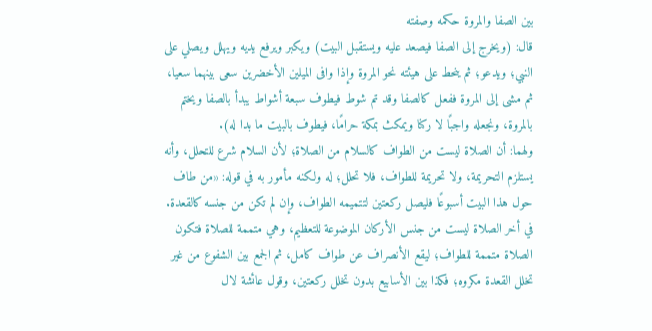بين الصفا والمروة حكمه وصفته
قال: (ويخرج إلى الصفا فيصعد عليه ويستقبل البيت) ويكبر ويرفع يديه ويهلل ويصلي على النبي؛ ويدعو؛ ثم ينحط على هيئته نحو المروة وإذا وافى الميلين الأخضرين سعى بينهما سعيا، ثم مشى إلى المروة ففعل كالصفا وقد تم شوط فيطوف سبعة أشواط يبدأ بالصفا ويختم بالمروة، ونجعله واجبًا لا ركنا ويمكث بمكة حرامًا، فيطوف بالبيت ما بدا له).
ولهما: أن الصلاة ليست من الطواف كالسلام من الصلاة؛ لأن السلام شرع للتحلل، وأنه يستلزم التحريمة، ولا تحريمة للطواف، فلا تحلل؛ له ولكنه مأمور به في قوله: «من طاف حول هذا البيت أسبوعًا فليصل ركعتين لتتميمه الطواف، وإن لم تكن من جنسه كالقعدة. في أخر الصلاة ليست من جنس الأركان الموضوعة للتعظيم، وهي متممة للصلاة فتكون الصلاة متممة للطواف؛ ليقع الأنصراف عن طواف كامل، ثم الجمع بين الشفوع من غير تخلل القعدة مكروه؛ فكذا بين الأسابيع بدون تخلل ركعتين، وقول عائشة لال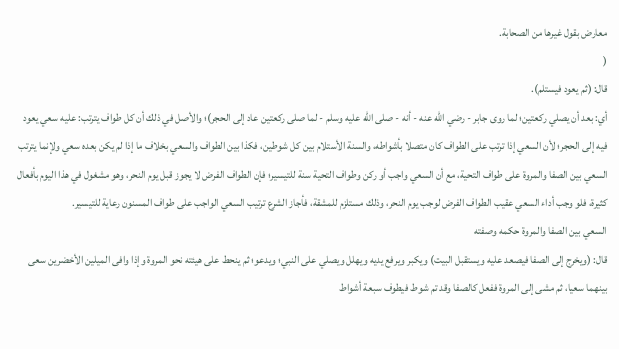معارض بقول غيرها من الصحابة.
(
قال: (ثم يعود فيستلم).
أي: بعد أن يصلي ركعتين؛ لما روى جابر - رضي الله عنه - أنه - صلى الله عليه وسلم - لما صلى ركعتين عاد إلى الحجر)؛ والأصل في ذلك أن كل طواف يترتب: عليه سعي يعود فيه إلى الحجر؛ لأن السعي إذا ترتب على الطواف كان متصلا بأشواطه، والسنة الأستلام بين كل شوطين، فكذا بين الطواف والسعي بخلاف ما إذا لم يكن بعده سعي ولإنما يترتب السعي بين الصفا والمروة على طواف التحية، مع أن السعي واجب أو ركن وطواف التحية سنة للتيسير؛ فإن الطواف الفرض لا يجوز قبل يوم النحر، وهو مشغول في هذا اليوم بأفعال كثيرة، فلو وجب أداء السعي عقيب الطواف الفرض لوجب يوم النحر، وذلك مستلزم للمشقة، فأجاز الشرع ترتيب السعي الواجب على طواف المسنون رعاية للتيسير.
السعي بين الصفا والمروة حكمه وصفته
قال: (ويخرج إلى الصفا فيصعد عليه ويستقبل البيت) ويكبر ويرفع يديه ويهلل ويصلي على النبي؛ ويدعو؛ ثم ينحط على هيئته نحو المروة وإذا وافى الميلين الأخضرين سعى بينهما سعيا، ثم مشى إلى المروة ففعل كالصفا وقد تم شوط فيطوف سبعة أشواط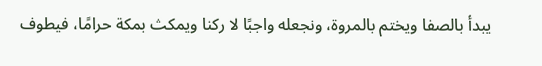يبدأ بالصفا ويختم بالمروة، ونجعله واجبًا لا ركنا ويمكث بمكة حرامًا، فيطوف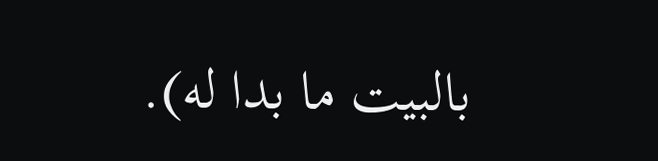بالبيت ما بدا له).